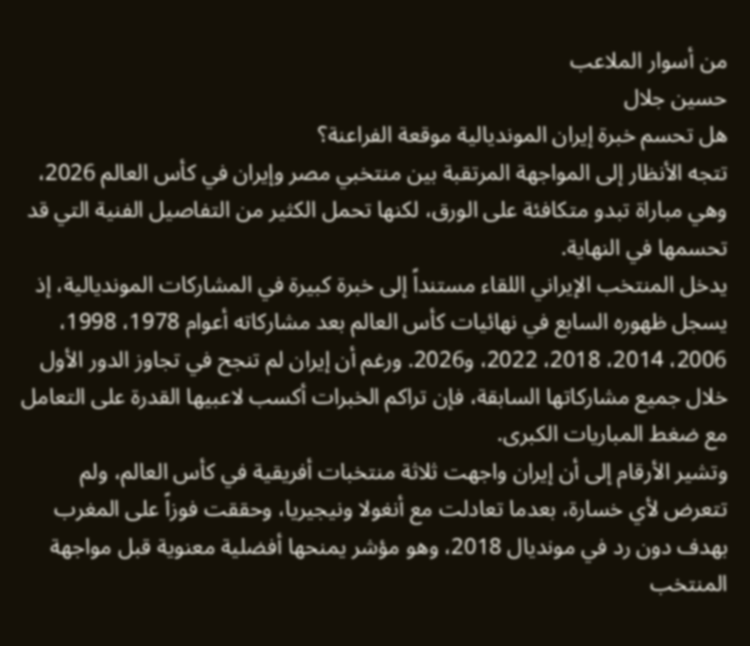من أسوار الملاعب
حسين جلال
هل تحسم خبرة إيران المونديالية موقعة الفراعنة؟
تتجه الأنظار إلى المواجهة المرتقبة بين منتخبي مصر وإيران في كأس العالم 2026، وهي مباراة تبدو متكافئة على الورق، لكنها تحمل الكثير من التفاصيل الفنية التي قد تحسمها في النهاية.
يدخل المنتخب الإيراني اللقاء مستنداً إلى خبرة كبيرة في المشاركات المونديالية، إذ يسجل ظهوره السابع في نهائيات كأس العالم بعد مشاركاته أعوام 1978، 1998، 2006، 2014، 2018، 2022، و2026. ورغم أن إيران لم تنجح في تجاوز الدور الأول خلال جميع مشاركاتها السابقة، فإن تراكم الخبرات أكسب لاعبيها القدرة على التعامل مع ضغط المباريات الكبرى.
وتشير الأرقام إلى أن إيران واجهت ثلاثة منتخبات أفريقية في كأس العالم، ولم تتعرض لأي خسارة، بعدما تعادلت مع أنغولا ونيجيريا، وحققت فوزاً على المغرب بهدف دون رد في مونديال 2018، وهو مؤشر يمنحها أفضلية معنوية قبل مواجهة المنتخب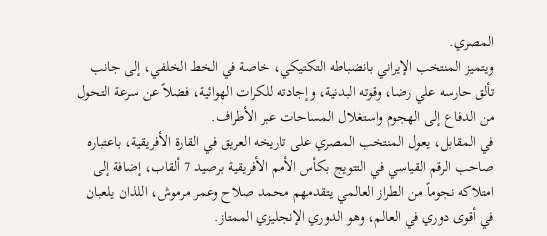المصري.
ويتميز المنتخب الإيراني بانضباطه التكتيكي، خاصة في الخط الخلفي، إلى جانب تألق حارسه علي رضا، وقوته البدنية، وإجادته للكرات الهوائية، فضلاً عن سرعة التحول من الدفاع إلى الهجوم واستغلال المساحات عبر الأطراف.
في المقابل، يعول المنتخب المصري على تاريخه العريق في القارة الأفريقية، باعتباره صاحب الرقم القياسي في التتويج بكأس الأمم الأفريقية برصيد 7 ألقاب، إضافة إلى امتلاكه نجوماً من الطراز العالمي يتقدمهم محمد صلاح وعمر مرموش، اللذان يلعبان في أقوى دوري في العالم، وهو الدوري الإنجليزي الممتاز.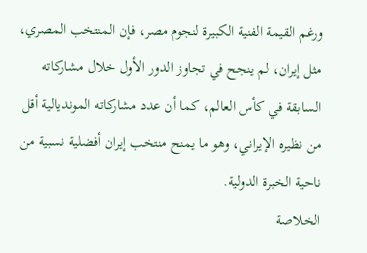ورغم القيمة الفنية الكبيرة لنجوم مصر، فإن المنتخب المصري، مثل إيران، لم ينجح في تجاوز الدور الأول خلال مشاركاته السابقة في كأس العالم، كما أن عدد مشاركاته المونديالية أقل من نظيره الإيراني، وهو ما يمنح منتخب إيران أفضلية نسبية من ناحية الخبرة الدولية.
الخلاصة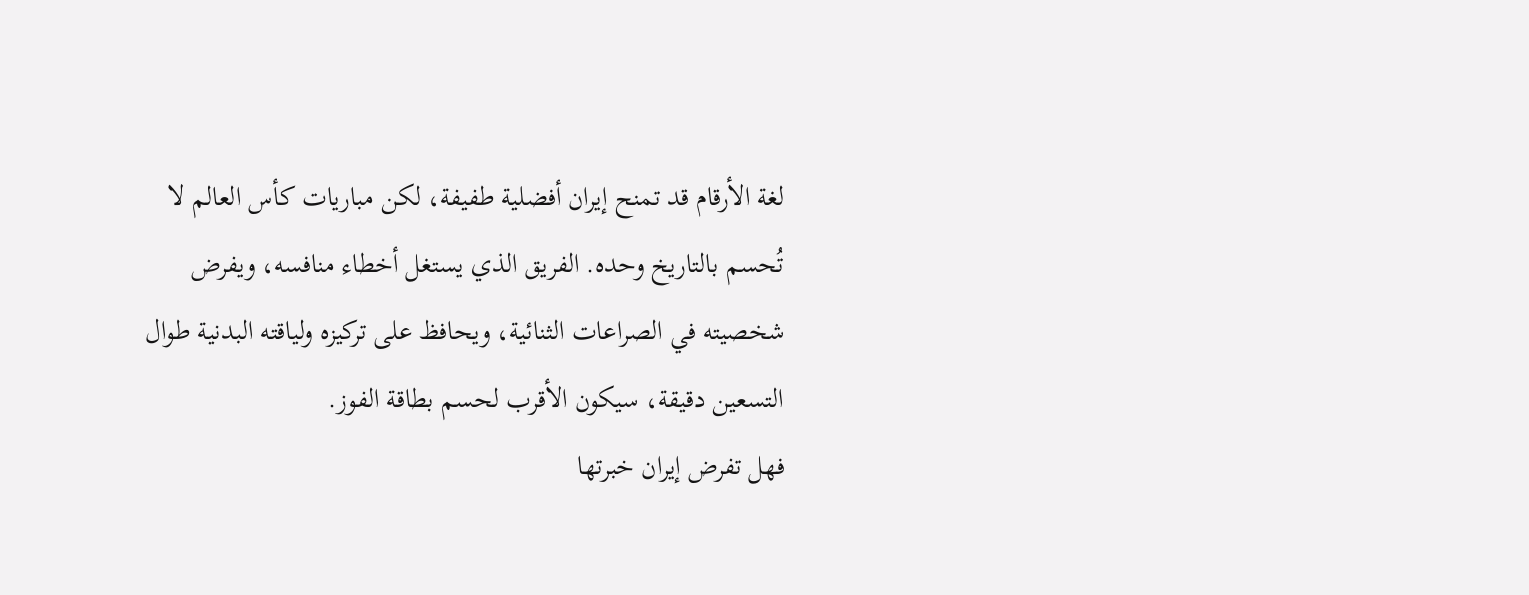لغة الأرقام قد تمنح إيران أفضلية طفيفة، لكن مباريات كأس العالم لا تُحسم بالتاريخ وحده. الفريق الذي يستغل أخطاء منافسه، ويفرض شخصيته في الصراعات الثنائية، ويحافظ على تركيزه ولياقته البدنية طوال التسعين دقيقة، سيكون الأقرب لحسم بطاقة الفوز.
فهل تفرض إيران خبرتها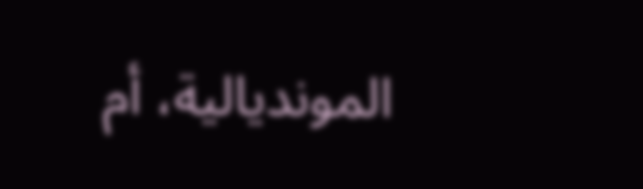المونديالية، أم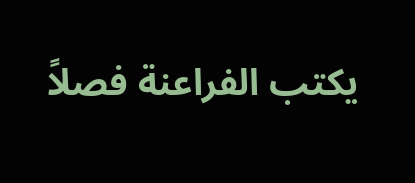يكتب الفراعنة فصلاً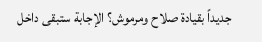جديداً بقيادة صلاح ومرموش؟ الإجابة ستبقى داخل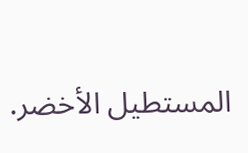المستطيل الأخضر.